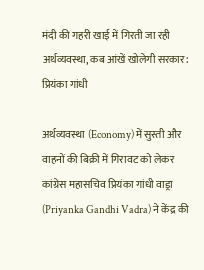मंदी की गहरी खाई में गिरती जा रही अर्थव्यवस्था, कब आंखें खोलेगी सरकार: प्रियंका गांधी

अर्थव्यवस्था (Economy) में सुस्ती और वाहनों की बिक्री में गिरावट को लेकर कांग्रेस महासचिव प्रियंका गांधी वाड्रा (Priyanka Gandhi Vadra) ने केंद्र की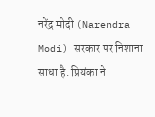नरेंद्र मोदी (Narendra Modi) सरकार पर निशाना साधा है. प्रियंका ने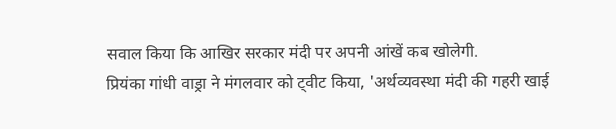सवाल किया कि आखिर सरकार मंदी पर अपनी आंखें कब खोलेगी.
प्रियंका गांधी वाड्रा ने मंगलवार को ट्वीट किया, 'अर्थव्यवस्था मंदी की गहरी खाई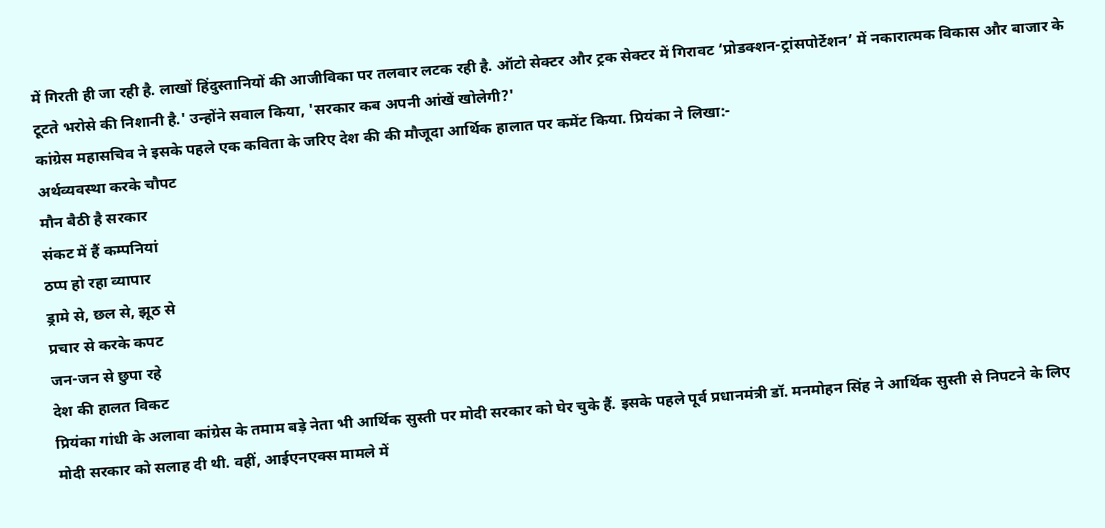में गिरती ही जा रही है. लाखों हिंदुस्तानियों की आजीविका पर तलवार लटक रही है. ऑटो सेक्टर और ट्रक सेक्टर में गिरावट ‘प्रोडक्शन-ट्रांसपोर्टेशन’ में नकारात्मक विकास और बाजार के टूटते भरोसे की निशानी है.' उन्होंने सवाल किया, 'सरकार कब अपनी आंखें खोलेगी?'
कांग्रेस महासचिव ने इसके पहले एक कविता के जरिए देश की की मौजूदा आर्थिक हालात पर कमेंट किया. प्रियंका ने लिखा:-
अर्थव्यवस्था करके चौपट
मौन बैठी है सरकार
संकट में हैं कम्पनियां
ठप्प हो रहा व्यापार
ड्रामे से, छल से, झूठ से
प्रचार से करके कपट
जन-जन से छुपा रहे
देश की हालत विकट
प्रियंका गांधी के अलावा कांग्रेस के तमाम बड़े नेता भी आर्थिक सुस्ती पर मोदी सरकार को घेर चुके हैं. इसके पहले पूर्व प्रधानमंत्री डॉ. मनमोहन सिंह ने आर्थिक सुस्ती से निपटने के लिए मोदी सरकार को सलाह दी थी. वहीं, आईएनएक्स मामले में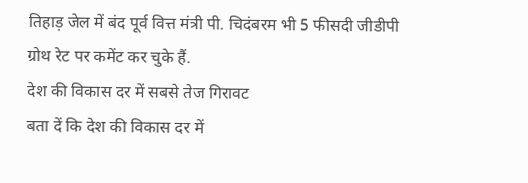तिहाड़ जेल में बंद पूर्व वित्त मंत्री पी. चिदंबरम भी 5 फीसदी जीडीपी ग्रोथ रेट पर कमेंट कर चुके हैं.
देश की विकास दर में सबसे तेज गिरावट
बता दें कि देश की विकास दर में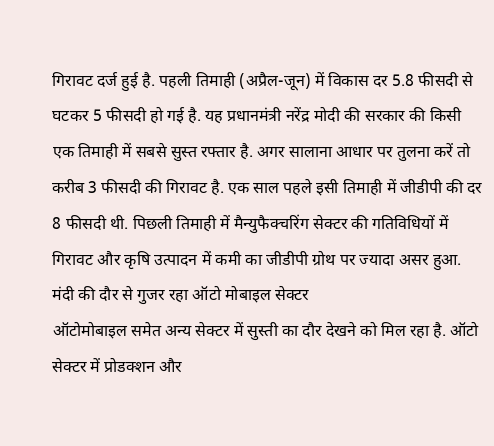गिरावट दर्ज हुई है. पहली तिमाही (अप्रैल-जून) में विकास दर 5.8 फीसदी से घटकर 5 फीसदी हो गई है. यह प्रधानमंत्री नरेंद्र मोदी की सरकार की किसी एक तिमाही में सबसे सुस्त रफ्तार है. अगर सालाना आधार पर तुलना करें तो करीब 3 फीसदी की गिरावट है. एक साल पहले इसी तिमाही में जीडीपी की दर 8 फीसदी थी. पिछली तिमाही में मैन्युफैक्चरिंग सेक्टर की गतिविधियों में गिरावट और कृषि उत्पादन में कमी का जीडीपी ग्रोथ पर ज्यादा असर हुआ.
मंदी की दौर से गुजर रहा ऑटो मोबाइल सेक्टर
ऑटोमोबाइल समेत अन्य सेक्टर में सुस्ती का दौर देखने को मिल रहा है. ऑटो सेक्टर में प्रोडक्शन और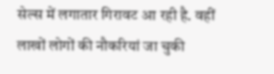सेल्स में लगातार गिरावट आ रही है. वहीं लाखों लोगों की नौकरियां जा चुकी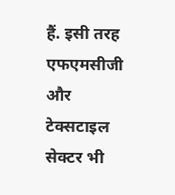हैं. इसी तरह एफएमसीजी और टेक्सटाइल सेक्टर भी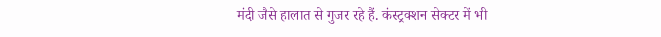मंदी जैसे हालात से गुजर रहे हैं. कंस्ट्रक्शन सेक्टर में भी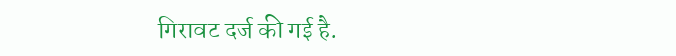गिरावट दर्ज की गई है.